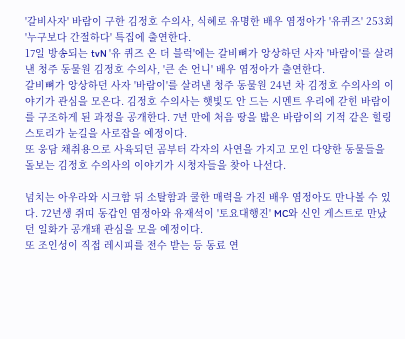'갈비사자' 바람이 구한 김정호 수의사, 식혜로 유명한 배우 염정아가 '유퀴즈' 253회 '누구보다 간절하다' 특집에 출연한다.
17일 방송되는 tvN '유 퀴즈 온 더 블럭'에는 갈비뼈가 앙상하던 사자 '바람이'를 살려낸 청주 동물원 김정호 수의사, '큰 손 언니' 배우 염정아가 출연한다.
갈비뼈가 앙상하던 사자 '바람이'를 살려낸 청주 동물원 24년 차 김정호 수의사의 이야기가 관심을 모은다. 김정호 수의사는 햇빛도 안 드는 시멘트 우리에 갇힌 바람이를 구조하게 된 과정을 공개한다. 7년 만에 처음 땅을 밟은 바람이의 기적 같은 힐링 스토리가 눈길을 사로잡을 예정이다.
또 웅담 채취용으로 사육되던 곰부터 각자의 사연을 가지고 모인 다양한 동물들을 돌보는 김정호 수의사의 이야기가 시청자들을 찾아 나선다.

넘치는 아우라와 시크함 뒤 소탈함과 쿨한 매력을 가진 배우 염정아도 만나볼 수 있다. 72년생 쥐띠 동갑인 염정아와 유재석이 '토요대행진' MC와 신인 게스트로 만났던 일화가 공개돼 관심을 모을 예정이다.
또 조인성이 직접 레시피를 전수 받는 등 동료 연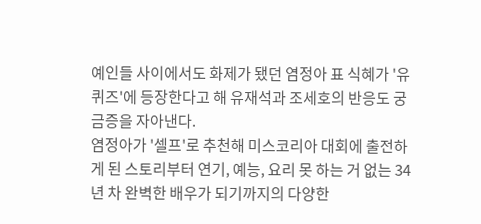예인들 사이에서도 화제가 됐던 염정아 표 식혜가 '유 퀴즈'에 등장한다고 해 유재석과 조세호의 반응도 궁금증을 자아낸다.
염정아가 '셀프'로 추천해 미스코리아 대회에 출전하게 된 스토리부터 연기, 예능, 요리 못 하는 거 없는 34년 차 완벽한 배우가 되기까지의 다양한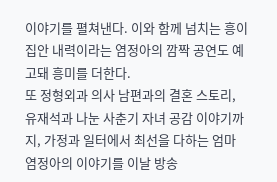이야기를 펼쳐낸다. 이와 함께 넘치는 흥이 집안 내력이라는 염정아의 깜짝 공연도 예고돼 흥미를 더한다.
또 정형외과 의사 남편과의 결혼 스토리, 유재석과 나눈 사춘기 자녀 공감 이야기까지, 가정과 일터에서 최선을 다하는 엄마 염정아의 이야기를 이날 방송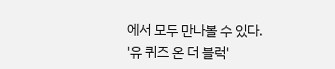에서 모두 만나볼 수 있다.
'유 퀴즈 온 더 블럭'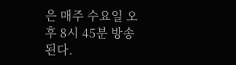은 매주 수요일 오후 8시 45분 방송된다.